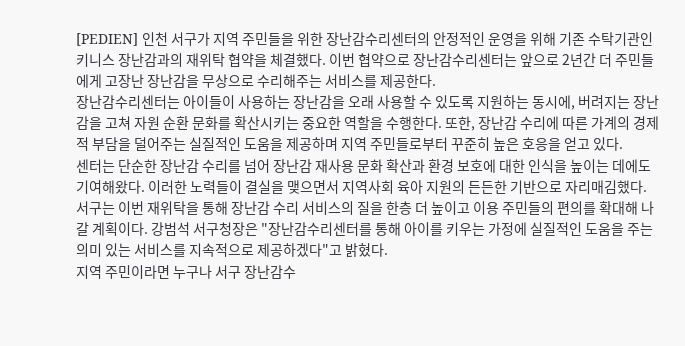[PEDIEN] 인천 서구가 지역 주민들을 위한 장난감수리센터의 안정적인 운영을 위해 기존 수탁기관인 키니스 장난감과의 재위탁 협약을 체결했다. 이번 협약으로 장난감수리센터는 앞으로 2년간 더 주민들에게 고장난 장난감을 무상으로 수리해주는 서비스를 제공한다.
장난감수리센터는 아이들이 사용하는 장난감을 오래 사용할 수 있도록 지원하는 동시에, 버려지는 장난감을 고쳐 자원 순환 문화를 확산시키는 중요한 역할을 수행한다. 또한, 장난감 수리에 따른 가계의 경제적 부담을 덜어주는 실질적인 도움을 제공하며 지역 주민들로부터 꾸준히 높은 호응을 얻고 있다.
센터는 단순한 장난감 수리를 넘어 장난감 재사용 문화 확산과 환경 보호에 대한 인식을 높이는 데에도 기여해왔다. 이러한 노력들이 결실을 맺으면서 지역사회 육아 지원의 든든한 기반으로 자리매김했다.
서구는 이번 재위탁을 통해 장난감 수리 서비스의 질을 한층 더 높이고 이용 주민들의 편의를 확대해 나갈 계획이다. 강범석 서구청장은 "장난감수리센터를 통해 아이를 키우는 가정에 실질적인 도움을 주는 의미 있는 서비스를 지속적으로 제공하겠다"고 밝혔다.
지역 주민이라면 누구나 서구 장난감수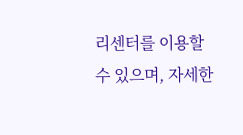리센터를 이용할 수 있으며, 자세한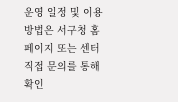운영 일정 및 이용 방법은 서구청 홈페이지 또는 센터 직접 문의를 통해 확인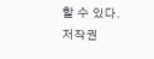할 수 있다.
저작권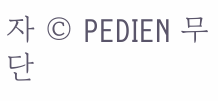자 © PEDIEN 무단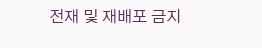전재 및 재배포 금지